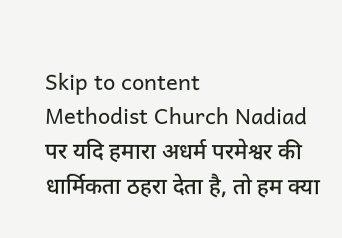Skip to content
Methodist Church Nadiad
पर यदि हमारा अधर्म परमेश्वर की धार्मिकता ठहरा देता है, तो हम क्या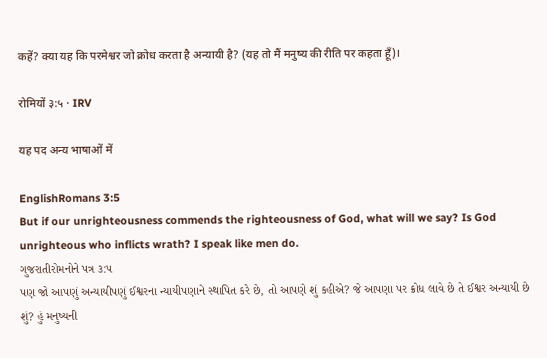कहें? क्या यह कि परमेश्वर जो क्रोध करता है अन्यायी है? (यह तो मैं मनुष्य की रीति पर कहता हूँ)।

रोमियों ३:५ · IRV

यह पद अन्य भाषाओं में

EnglishRomans 3:5
But if our unrighteousness commends the righteousness of God, what will we say? Is God unrighteous who inflicts wrath? I speak like men do.
ગુજરાતીરોમનોને પત્ર ૩:૫
પણ જો આપણું અન્યાયીપણું ઈશ્વરના ન્યાયીપણાને સ્થાપિત કરે છે, તો આપણે શું કહીએ? જે આપણા પર ક્રોધ લાવે છે તે ઈશ્વર અન્યાયી છે શું? હું મનુષ્યની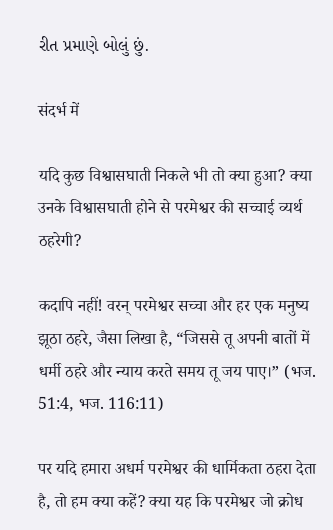રીત પ્રમાણે બોલું છું.

संदर्भ में

यदि कुछ विश्वासघाती निकले भी तो क्या हुआ? क्या उनके विश्वासघाती होने से परमेश्वर की सच्चाई व्यर्थ ठहरेगी?

कदापि नहीं! वरन् परमेश्वर सच्चा और हर एक मनुष्य झूठा ठहरे, जैसा लिखा है, “जिससे तू अपनी बातों में धर्मी ठहरे और न्याय करते समय तू जय पाए।” (भज. 51:4, भज. 116:11)

पर यदि हमारा अधर्म परमेश्वर की धार्मिकता ठहरा देता है, तो हम क्या कहें? क्या यह कि परमेश्वर जो क्रोध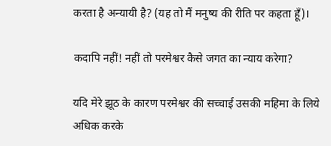करता है अन्यायी है? (यह तो मैं मनुष्य की रीति पर कहता हूँ)।

कदापि नहीं! नहीं तो परमेश्वर कैसे जगत का न्याय करेगा?

यदि मेरे झूठ के कारण परमेश्वर की सच्चाई उसकी महिमा के लिये अधिक करके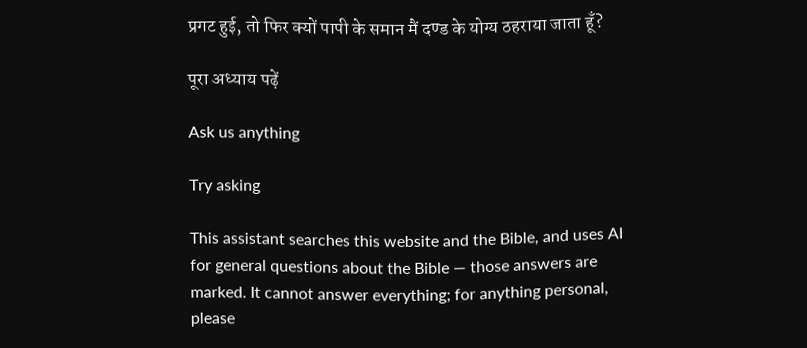प्रगट हुई, तो फिर क्यों पापी के समान मैं दण्ड के योग्य ठहराया जाता हूँ?

पूरा अध्याय पढ़ें

Ask us anything

Try asking

This assistant searches this website and the Bible, and uses AI for general questions about the Bible — those answers are marked. It cannot answer everything; for anything personal, please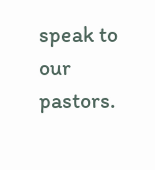speak to our pastors.